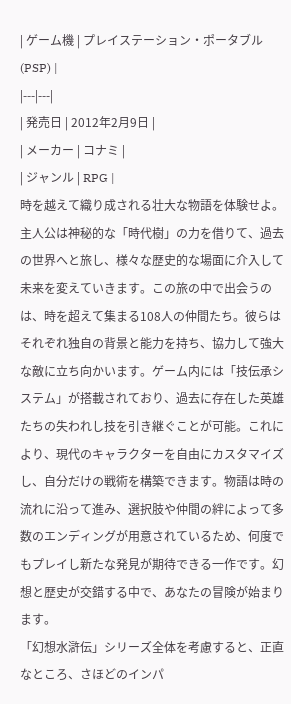| ゲーム機 | プレイステーション・ポータブル(PSP) |
|---|---|
| 発売日 | 2012年2月9日 |
| メーカー | コナミ |
| ジャンル | RPG |
時を越えて織り成される壮大な物語を体験せよ。主人公は神秘的な「時代樹」の力を借りて、過去の世界へと旅し、様々な歴史的な場面に介入して未来を変えていきます。この旅の中で出会うのは、時を超えて集まる108人の仲間たち。彼らはそれぞれ独自の背景と能力を持ち、協力して強大な敵に立ち向かいます。ゲーム内には「技伝承システム」が搭載されており、過去に存在した英雄たちの失われし技を引き継ぐことが可能。これにより、現代のキャラクターを自由にカスタマイズし、自分だけの戦術を構築できます。物語は時の流れに沿って進み、選択肢や仲間の絆によって多数のエンディングが用意されているため、何度でもプレイし新たな発見が期待できる一作です。幻想と歴史が交錯する中で、あなたの冒険が始まります。
「幻想水滸伝」シリーズ全体を考慮すると、正直なところ、さほどのインパ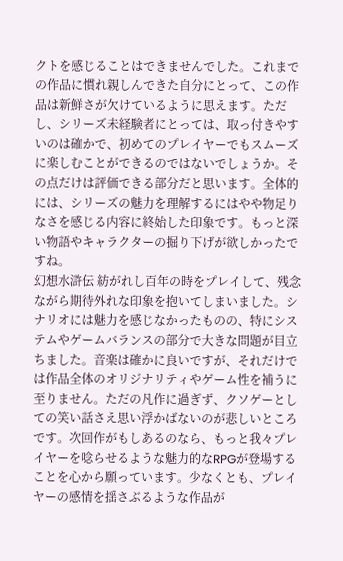クトを感じることはできませんでした。これまでの作品に慣れ親しんできた自分にとって、この作品は新鮮さが欠けているように思えます。ただし、シリーズ未経験者にとっては、取っ付きやすいのは確かで、初めてのプレイヤーでもスムーズに楽しむことができるのではないでしょうか。その点だけは評価できる部分だと思います。全体的には、シリーズの魅力を理解するにはやや物足りなさを感じる内容に終始した印象です。もっと深い物語やキャラクターの掘り下げが欲しかったですね。
幻想水滸伝 紡がれし百年の時をプレイして、残念ながら期待外れな印象を抱いてしまいました。シナリオには魅力を感じなかったものの、特にシステムやゲームバランスの部分で大きな問題が目立ちました。音楽は確かに良いですが、それだけでは作品全体のオリジナリティやゲーム性を補うに至りません。ただの凡作に過ぎず、クソゲーとしての笑い話さえ思い浮かばないのが悲しいところです。次回作がもしあるのなら、もっと我々プレイヤーを唸らせるような魅力的なRPGが登場することを心から願っています。少なくとも、プレイヤーの感情を揺さぶるような作品が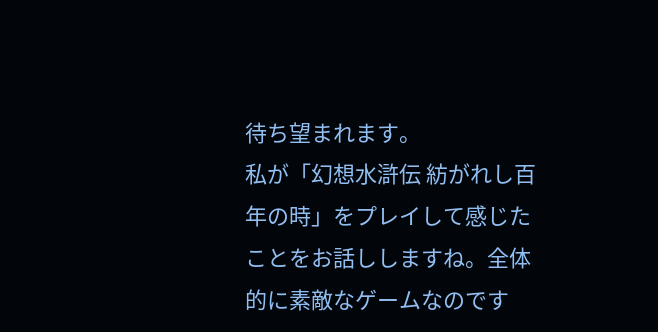待ち望まれます。
私が「幻想水滸伝 紡がれし百年の時」をプレイして感じたことをお話ししますね。全体的に素敵なゲームなのです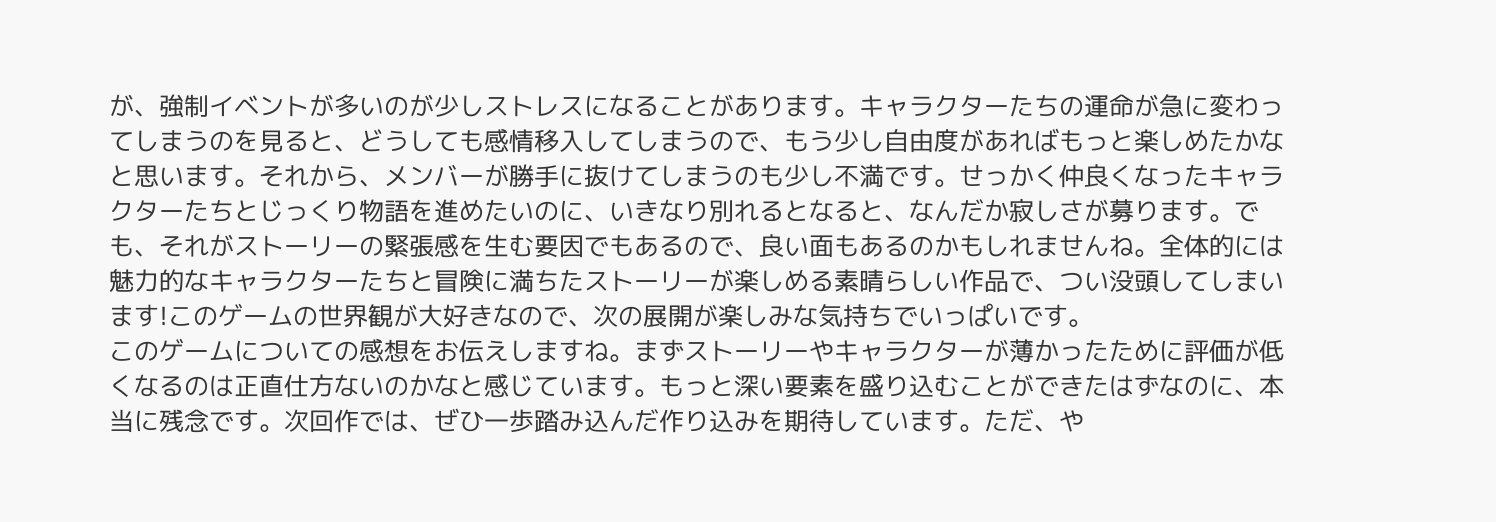が、強制イベントが多いのが少しストレスになることがあります。キャラクターたちの運命が急に変わってしまうのを見ると、どうしても感情移入してしまうので、もう少し自由度があればもっと楽しめたかなと思います。それから、メンバーが勝手に抜けてしまうのも少し不満です。せっかく仲良くなったキャラクターたちとじっくり物語を進めたいのに、いきなり別れるとなると、なんだか寂しさが募ります。でも、それがストーリーの緊張感を生む要因でもあるので、良い面もあるのかもしれませんね。全体的には魅力的なキャラクターたちと冒険に満ちたストーリーが楽しめる素晴らしい作品で、つい没頭してしまいます!このゲームの世界観が大好きなので、次の展開が楽しみな気持ちでいっぱいです。
このゲームについての感想をお伝えしますね。まずストーリーやキャラクターが薄かったために評価が低くなるのは正直仕方ないのかなと感じています。もっと深い要素を盛り込むことができたはずなのに、本当に残念です。次回作では、ぜひ一歩踏み込んだ作り込みを期待しています。ただ、や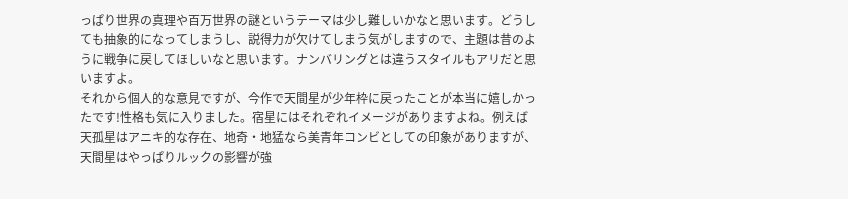っぱり世界の真理や百万世界の謎というテーマは少し難しいかなと思います。どうしても抽象的になってしまうし、説得力が欠けてしまう気がしますので、主題は昔のように戦争に戻してほしいなと思います。ナンバリングとは違うスタイルもアリだと思いますよ。
それから個人的な意見ですが、今作で天間星が少年枠に戻ったことが本当に嬉しかったです!性格も気に入りました。宿星にはそれぞれイメージがありますよね。例えば天孤星はアニキ的な存在、地奇・地猛なら美青年コンビとしての印象がありますが、天間星はやっぱりルックの影響が強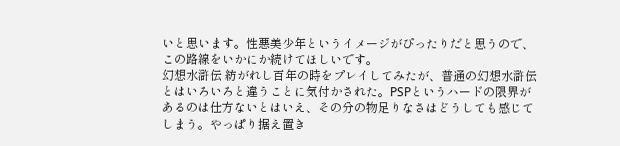いと思います。性悪美少年というイメージがぴったりだと思うので、この路線をいかにか続けてほしいです。
幻想水滸伝 紡がれし百年の時をプレイしてみたが、普通の幻想水滸伝とはいろいろと違うことに気付かされた。PSPというハードの限界があるのは仕方ないとはいえ、その分の物足りなさはどうしても感じてしまう。やっぱり据え置き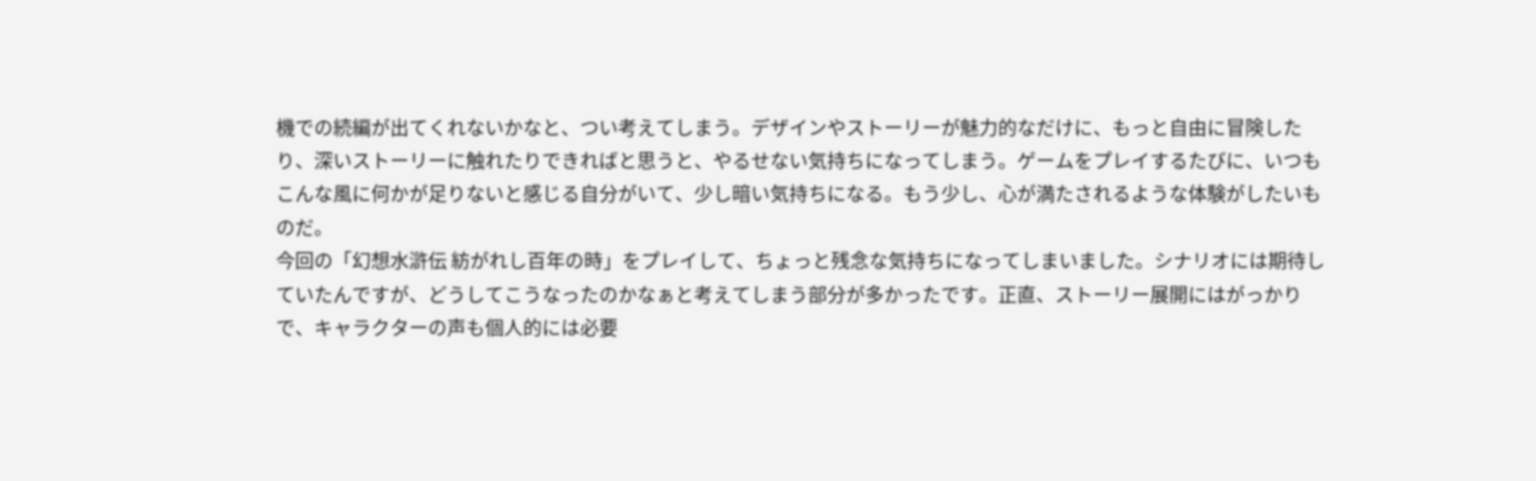機での続編が出てくれないかなと、つい考えてしまう。デザインやストーリーが魅力的なだけに、もっと自由に冒険したり、深いストーリーに触れたりできればと思うと、やるせない気持ちになってしまう。ゲームをプレイするたびに、いつもこんな風に何かが足りないと感じる自分がいて、少し暗い気持ちになる。もう少し、心が満たされるような体験がしたいものだ。
今回の「幻想水滸伝 紡がれし百年の時」をプレイして、ちょっと残念な気持ちになってしまいました。シナリオには期待していたんですが、どうしてこうなったのかなぁと考えてしまう部分が多かったです。正直、ストーリー展開にはがっかりで、キャラクターの声も個人的には必要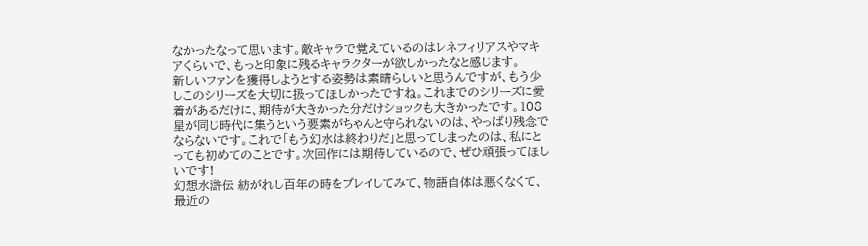なかったなって思います。敵キャラで覚えているのはレネフィリアスやマキアくらいで、もっと印象に残るキャラクターが欲しかったなと感じます。
新しいファンを獲得しようとする姿勢は素晴らしいと思うんですが、もう少しこのシリーズを大切に扱ってほしかったですね。これまでのシリーズに愛着があるだけに、期待が大きかった分だけショックも大きかったです。108星が同じ時代に集うという要素がちゃんと守られないのは、やっぱり残念でならないです。これで「もう幻水は終わりだ」と思ってしまったのは、私にとっても初めてのことです。次回作には期待しているので、ぜひ頑張ってほしいです!
幻想水滸伝 紡がれし百年の時をプレイしてみて、物語自体は悪くなくて、最近の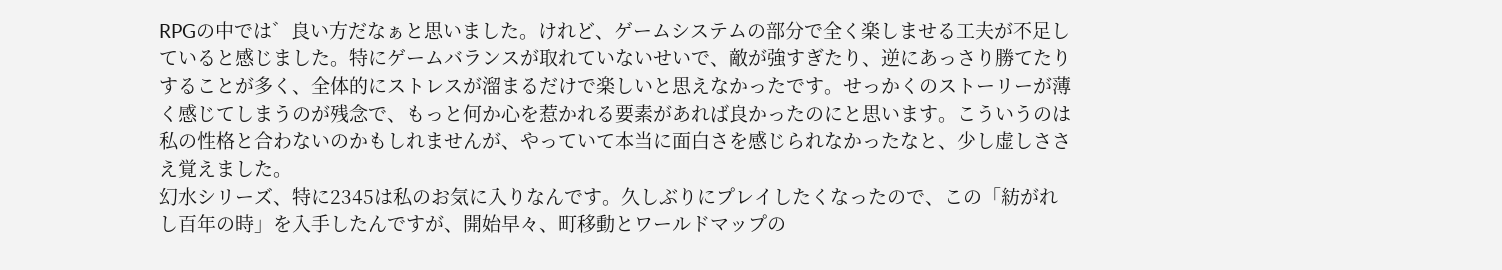RPGの中では゛良い方だなぁと思いました。けれど、ゲームシステムの部分で全く楽しませる工夫が不足していると感じました。特にゲームバランスが取れていないせいで、敵が強すぎたり、逆にあっさり勝てたりすることが多く、全体的にストレスが溜まるだけで楽しいと思えなかったです。せっかくのストーリーが薄く感じてしまうのが残念で、もっと何か心を惹かれる要素があれば良かったのにと思います。こういうのは私の性格と合わないのかもしれませんが、やっていて本当に面白さを感じられなかったなと、少し虚しささえ覚えました。
幻水シリーズ、特に2345は私のお気に入りなんです。久しぶりにプレイしたくなったので、この「紡がれし百年の時」を入手したんですが、開始早々、町移動とワールドマップの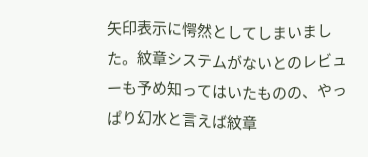矢印表示に愕然としてしまいました。紋章システムがないとのレビューも予め知ってはいたものの、やっぱり幻水と言えば紋章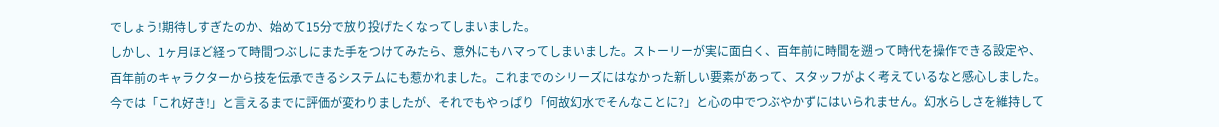でしょう!期待しすぎたのか、始めて15分で放り投げたくなってしまいました。
しかし、1ヶ月ほど経って時間つぶしにまた手をつけてみたら、意外にもハマってしまいました。ストーリーが実に面白く、百年前に時間を遡って時代を操作できる設定や、百年前のキャラクターから技を伝承できるシステムにも惹かれました。これまでのシリーズにはなかった新しい要素があって、スタッフがよく考えているなと感心しました。
今では「これ好き!」と言えるまでに評価が変わりましたが、それでもやっぱり「何故幻水でそんなことに?」と心の中でつぶやかずにはいられません。幻水らしさを維持して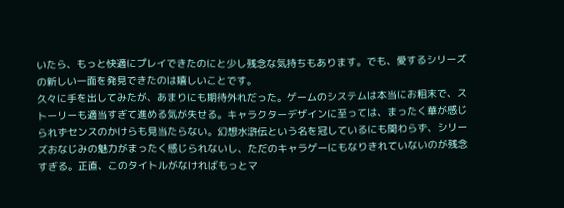いたら、もっと快適にプレイできたのにと少し残念な気持ちもあります。でも、愛するシリーズの新しい一面を発見できたのは嬉しいことです。
久々に手を出してみたが、あまりにも期待外れだった。ゲームのシステムは本当にお粗末で、ストーリーも適当すぎて進める気が失せる。キャラクターデザインに至っては、まったく華が感じられずセンスのかけらも見当たらない。幻想水滸伝という名を冠しているにも関わらず、シリーズおなじみの魅力がまったく感じられないし、ただのキャラゲーにもなりきれていないのが残念すぎる。正直、このタイトルがなければもっとマ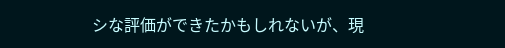シな評価ができたかもしれないが、現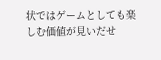状ではゲームとしても楽しむ価値が見いだせ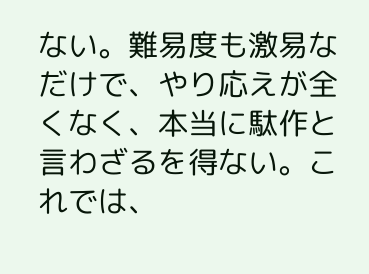ない。難易度も激易なだけで、やり応えが全くなく、本当に駄作と言わざるを得ない。これでは、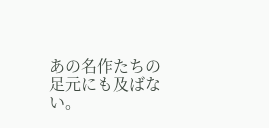あの名作たちの足元にも及ばない。